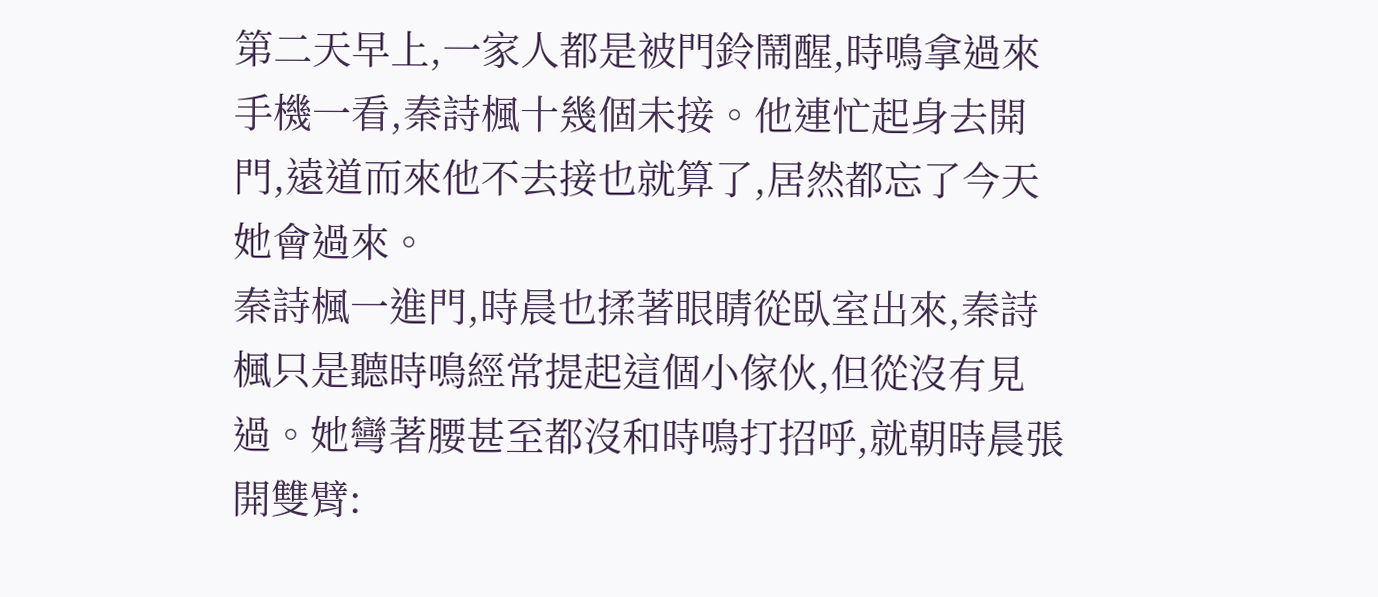第二天早上,一家人都是被門鈴鬧醒,時鳴拿過來手機一看,秦詩楓十幾個未接。他連忙起身去開門,遠道而來他不去接也就算了,居然都忘了今天她會過來。
秦詩楓一進門,時晨也揉著眼睛從臥室出來,秦詩楓只是聽時鳴經常提起這個小傢伙,但從沒有見過。她彎著腰甚至都沒和時鳴打招呼,就朝時晨張開雙臂: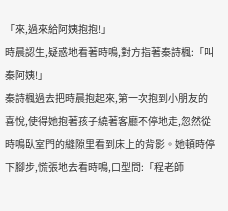「來,過來給阿姨抱抱!」
時晨認生,疑惑地看著時鳴,對方指著秦詩楓:「叫秦阿姨!」
秦詩楓過去把時晨抱起來,第一次抱到小朋友的喜悅,使得她抱著孩子繞著客廳不停地走,忽然從時鳴臥室門的縫隙里看到床上的背影。她頓時停下腳步,慌張地去看時鳴,口型問:「程老師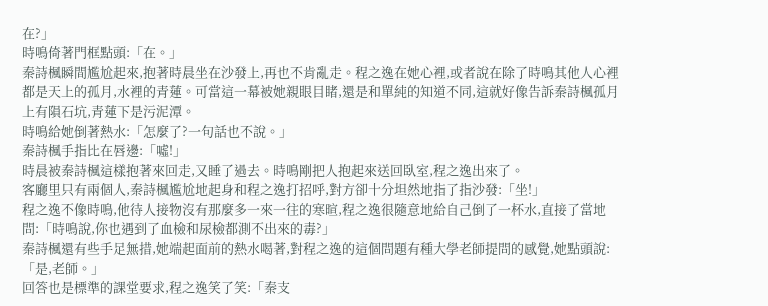在?」
時鳴倚著門框點頭:「在。」
秦詩楓瞬間尷尬起來,抱著時晨坐在沙發上,再也不肯亂走。程之逸在她心裡,或者說在除了時鳴其他人心裡都是天上的孤月,水裡的青蓮。可當這一幕被她親眼目睹,還是和單純的知道不同,這就好像告訴秦詩楓孤月上有隕石坑,青蓮下是污泥潭。
時鳴給她倒著熱水:「怎麼了?一句話也不說。」
秦詩楓手指比在唇邊:「噓!」
時晨被秦詩楓這樣抱著來回走,又睡了過去。時鳴剛把人抱起來送回臥室,程之逸出來了。
客廳里只有兩個人,秦詩楓尷尬地起身和程之逸打招呼,對方卻十分坦然地指了指沙發:「坐!」
程之逸不像時鳴,他待人接物沒有那麼多一來一往的寒暄,程之逸很隨意地給自己倒了一杯水,直接了當地問:「時鳴說,你也遇到了血檢和尿檢都測不出來的毒?」
秦詩楓還有些手足無措,她端起面前的熱水喝著,對程之逸的這個問題有種大學老師提問的感覺,她點頭說:「是,老師。」
回答也是標準的課堂要求,程之逸笑了笑:「秦支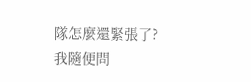隊怎麼還緊張了?我隨便問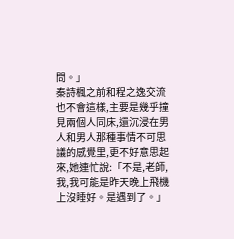問。」
秦詩楓之前和程之逸交流也不會這樣,主要是幾乎撞見兩個人同床,還沉浸在男人和男人那種事情不可思議的感覺里,更不好意思起來,她連忙說:「不是,老師,我,我可能是昨天晚上飛機上沒睡好。是遇到了。」